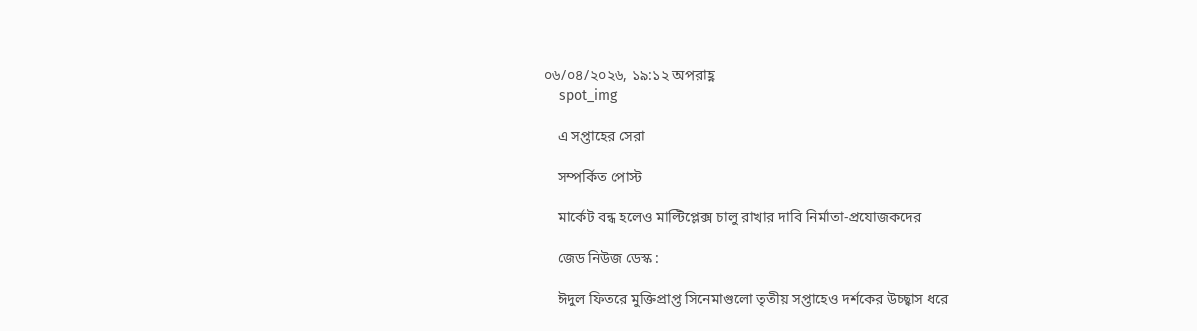০৬/০৪/২০২৬, ১৯:১২ অপরাহ্ণ
    spot_img

    এ সপ্তাহের সেরা

    সম্পর্কিত পোস্ট

    মার্কেট বন্ধ হলেও মাল্টিপ্লেক্স চালু রাখার দাবি নির্মাতা-প্রযোজকদের

    জেড নিউজ ডেস্ক :

    ঈদুল ফিতরে মুক্তিপ্রাপ্ত সিনেমাগুলো তৃতীয় সপ্তাহেও দর্শকের উচ্ছ্বাস ধরে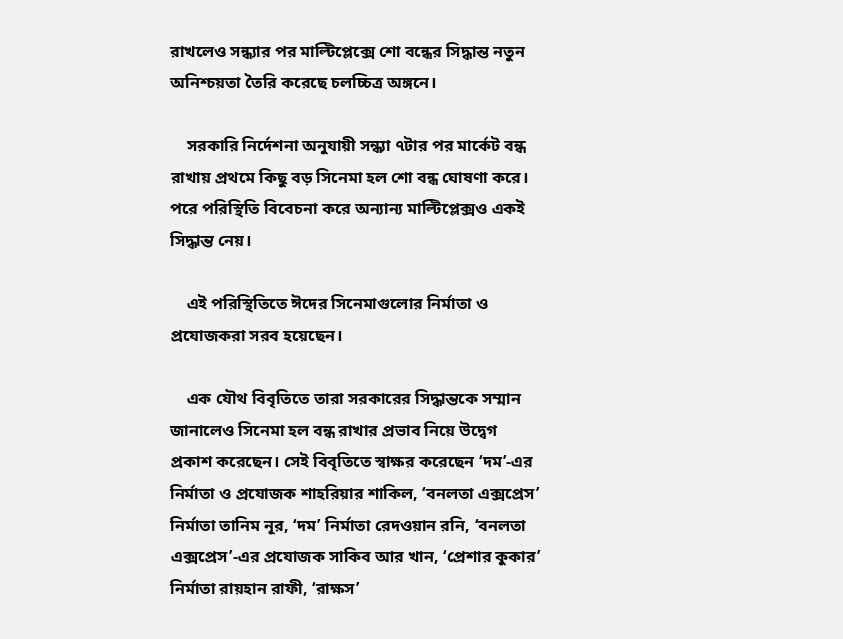রাখলেও সন্ধ্যার পর মাল্টিপ্লেক্সে শো বন্ধের সিদ্ধান্ত নতুন অনিশ্চয়তা তৈরি করেছে চলচ্চিত্র অঙ্গনে।

    সরকারি নির্দেশনা অনুযায়ী সন্ধ্যা ৭টার পর মার্কেট বন্ধ রাখায় প্রথমে কিছু বড় সিনেমা হল শো বন্ধ ঘোষণা করে। পরে পরিস্থিতি বিবেচনা করে অন্যান্য মাল্টিপ্লেক্সও একই সিদ্ধান্ত নেয়।

    এই পরিস্থিতিতে ঈদের সিনেমাগুলোর নির্মাতা ও প্রযোজকরা সরব হয়েছেন।

    এক যৌথ বিবৃতিতে তারা সরকারের সিদ্ধান্তকে সম্মান জানালেও সিনেমা হল বন্ধ রাখার প্রভাব নিয়ে উদ্বেগ প্রকাশ করেছেন। সেই বিবৃতিতে স্বাক্ষর করেছেন ‘দম’-এর নির্মাতা ও প্রযোজক শাহরিয়ার শাকিল, ‘বনলতা এক্সপ্রেস’ নির্মাতা তানিম নূর, ‘দম’ নির্মাতা রেদওয়ান রনি, ‘বনলতা এক্সপ্রেস’-এর প্রযোজক সাকিব আর খান, ‘প্রেশার কুকার’ নির্মাতা রায়হান রাফী, ‘রাক্ষস’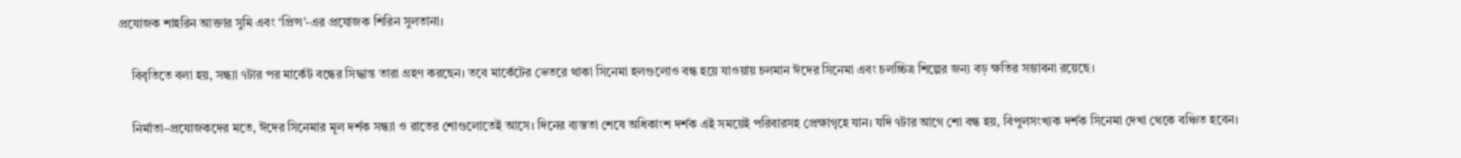প্রযোজক শাহরিন আক্তার সুমি এবং ‘প্রিন্স’-এর প্রযোজক শিরিন সুলতানা।

    বিবৃতিতে বলা হয়, সন্ধ্যা ৭টার পর মার্কেট বন্ধের সিদ্ধান্ত তারা গ্রহণ করছেন। তবে মার্কেটের ভেতরে থাকা সিনেমা হলগুলোও বন্ধ হয়ে যাওয়ায় চলমান ঈদের সিনেমা এবং চলচ্চিত্র শিল্পের জন্য বড় ক্ষতির সম্ভাবনা রয়েছে।

    নির্মাতা–প্রযোজকদের মতে, ঈদের সিনেমার মূল দর্শক সন্ধ্যা ও রাতের শোগুলোতেই আসে। দিনের ব্যস্ততা শেষে অধিকাংশ দর্শক এই সময়েই পরিবারসহ প্রেক্ষাগৃহে যান। যদি ৭টার আগে শো বন্ধ হয়, বিপুলসংখ্যক দর্শক সিনেমা দেখা থেকে বঞ্চিত হবেন।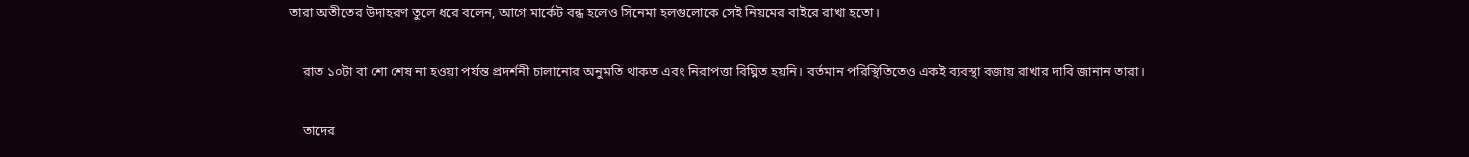তারা অতীতের উদাহরণ তুলে ধরে বলেন, আগে মার্কেট বন্ধ হলেও সিনেমা হলগুলোকে সেই নিয়মের বাইরে রাখা হতো।

    রাত ১০টা বা শো শেষ না হওয়া পর্যন্ত প্রদর্শনী চালানোর অনুমতি থাকত এবং নিরাপত্তা বিঘ্নিত হয়নি। বর্তমান পরিস্থিতিতেও একই ব্যবস্থা বজায় রাখার দাবি জানান তারা।

    তাদের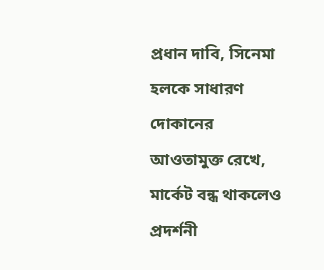প্রধান দাবি, সিনেমা হলকে সাধারণ দোকানের আওতামুক্ত রেখে, মার্কেট বন্ধ থাকলেও প্রদর্শনী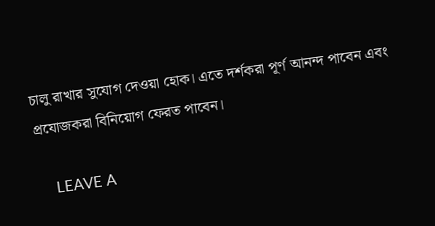চালু রাখার সুযোগ দেওয়া হোক। এতে দর্শকরা পূর্ণ আনন্দ পাবেন এবং প্রযোজকরা বিনিয়োগ ফেরত পাবেন।

    LEAVE A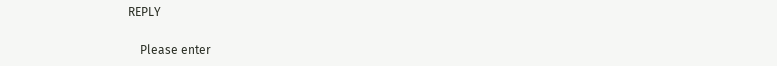REPLY

    Please enter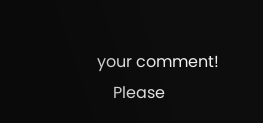your comment!
    Please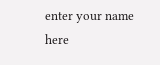enter your name here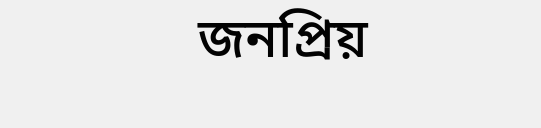জনপ্রিয়